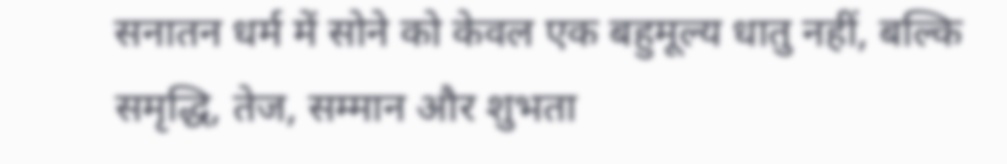सनातन धर्म में सोने को केवल एक बहुमूल्य धातु नहीं, बल्कि समृद्धि, तेज, सम्मान और शुभता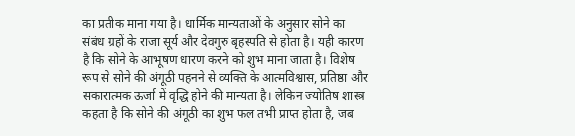का प्रतीक माना गया है। धार्मिक मान्यताओं के अनुसार सोने का संबंध ग्रहों के राजा सूर्य और देवगुरु बृहस्पति से होता है। यही कारण है कि सोने के आभूषण धारण करने को शुभ माना जाता है। विशेष रूप से सोने की अंगूठी पहनने से व्यक्ति के आत्मविश्वास, प्रतिष्ठा और सकारात्मक ऊर्जा में वृद्धि होने की मान्यता है। लेकिन ज्योतिष शास्त्र कहता है कि सोने की अंगूठी का शुभ फल तभी प्राप्त होता है, जब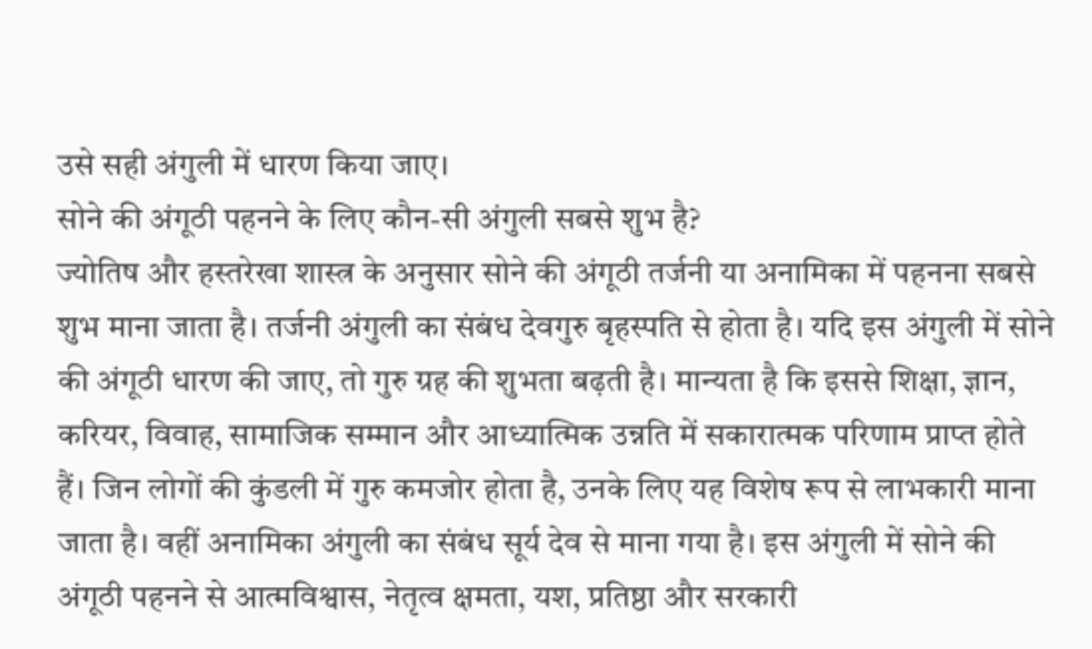उसे सही अंगुली में धारण किया जाए।
सोने की अंगूठी पहनने के लिए कौन-सी अंगुली सबसे शुभ है?
ज्योतिष और हस्तरेखा शास्त्र के अनुसार सोने की अंगूठी तर्जनी या अनामिका में पहनना सबसे शुभ माना जाता है। तर्जनी अंगुली का संबंध देवगुरु बृहस्पति से होता है। यदि इस अंगुली में सोने की अंगूठी धारण की जाए, तो गुरु ग्रह की शुभता बढ़ती है। मान्यता है कि इससे शिक्षा, ज्ञान, करियर, विवाह, सामाजिक सम्मान और आध्यात्मिक उन्नति में सकारात्मक परिणाम प्राप्त होते हैं। जिन लोगों की कुंडली में गुरु कमजोर होता है, उनके लिए यह विशेष रूप से लाभकारी माना जाता है। वहीं अनामिका अंगुली का संबंध सूर्य देव से माना गया है। इस अंगुली में सोने की अंगूठी पहनने से आत्मविश्वास, नेतृत्व क्षमता, यश, प्रतिष्ठा और सरकारी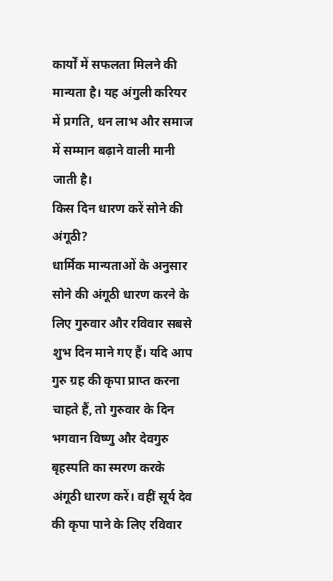कार्यों में सफलता मिलने की मान्यता है। यह अंगुली करियर में प्रगति, धन लाभ और समाज में सम्मान बढ़ाने वाली मानी जाती है।
किस दिन धारण करें सोने की अंगूठी?
धार्मिक मान्यताओं के अनुसार सोने की अंगूठी धारण करने के लिए गुरुवार और रविवार सबसे शुभ दिन माने गए हैं। यदि आप गुरु ग्रह की कृपा प्राप्त करना चाहते हैं, तो गुरुवार के दिन भगवान विष्णु और देवगुरु बृहस्पति का स्मरण करके अंगूठी धारण करें। वहीं सूर्य देव की कृपा पाने के लिए रविवार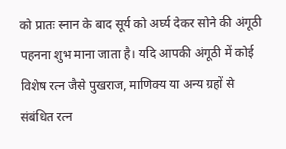को प्रातः स्नान के बाद सूर्य को अर्घ्य देकर सोने की अंगूठी पहनना शुभ माना जाता है। यदि आपकी अंगूठी में कोई विशेष रत्न जैसे पुखराज, माणिक्य या अन्य ग्रहों से संबंधित रत्न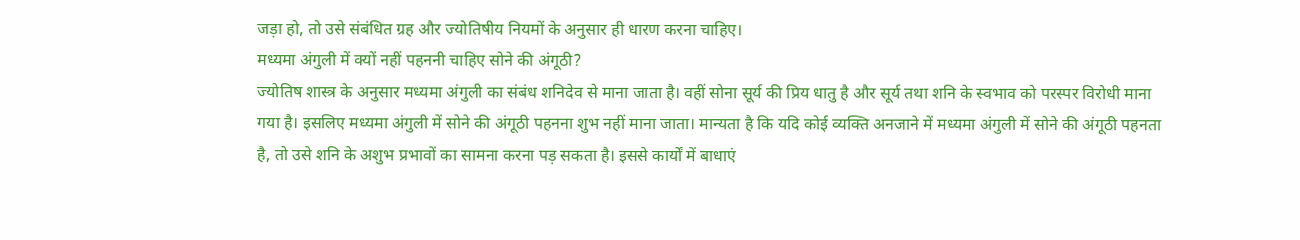जड़ा हो, तो उसे संबंधित ग्रह और ज्योतिषीय नियमों के अनुसार ही धारण करना चाहिए।
मध्यमा अंगुली में क्यों नहीं पहननी चाहिए सोने की अंगूठी?
ज्योतिष शास्त्र के अनुसार मध्यमा अंगुली का संबंध शनिदेव से माना जाता है। वहीं सोना सूर्य की प्रिय धातु है और सूर्य तथा शनि के स्वभाव को परस्पर विरोधी माना गया है। इसलिए मध्यमा अंगुली में सोने की अंगूठी पहनना शुभ नहीं माना जाता। मान्यता है कि यदि कोई व्यक्ति अनजाने में मध्यमा अंगुली में सोने की अंगूठी पहनता है, तो उसे शनि के अशुभ प्रभावों का सामना करना पड़ सकता है। इससे कार्यों में बाधाएं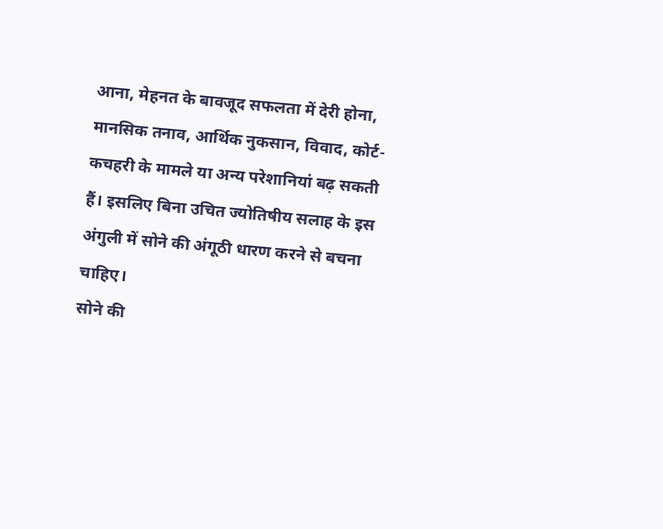आना, मेहनत के बावजूद सफलता में देरी होना, मानसिक तनाव, आर्थिक नुकसान, विवाद, कोर्ट-कचहरी के मामले या अन्य परेशानियां बढ़ सकती हैं। इसलिए बिना उचित ज्योतिषीय सलाह के इस अंगुली में सोने की अंगूठी धारण करने से बचना चाहिए।
सोने की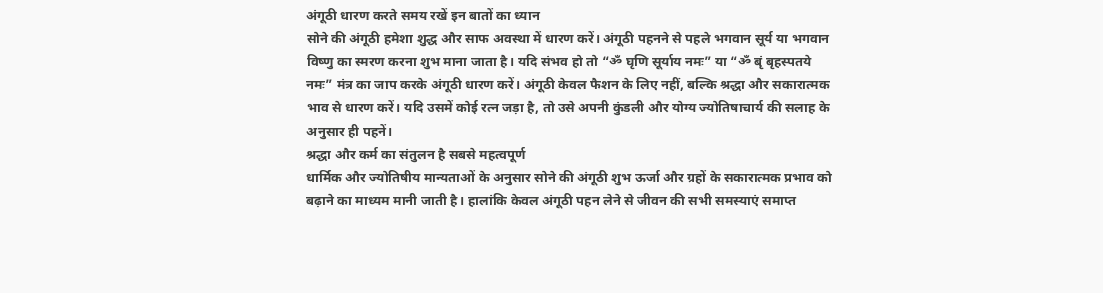अंगूठी धारण करते समय रखें इन बातों का ध्यान
सोने की अंगूठी हमेशा शुद्ध और साफ अवस्था में धारण करें। अंगूठी पहनने से पहले भगवान सूर्य या भगवान विष्णु का स्मरण करना शुभ माना जाता है। यदि संभव हो तो “ॐ घृणि सूर्याय नमः” या “ॐ बृं बृहस्पतये नमः” मंत्र का जाप करके अंगूठी धारण करें। अंगूठी केवल फैशन के लिए नहीं, बल्कि श्रद्धा और सकारात्मक भाव से धारण करें। यदि उसमें कोई रत्न जड़ा है, तो उसे अपनी कुंडली और योग्य ज्योतिषाचार्य की सलाह के अनुसार ही पहनें।
श्रद्धा और कर्म का संतुलन है सबसे महत्वपूर्ण
धार्मिक और ज्योतिषीय मान्यताओं के अनुसार सोने की अंगूठी शुभ ऊर्जा और ग्रहों के सकारात्मक प्रभाव को बढ़ाने का माध्यम मानी जाती है। हालांकि केवल अंगूठी पहन लेने से जीवन की सभी समस्याएं समाप्त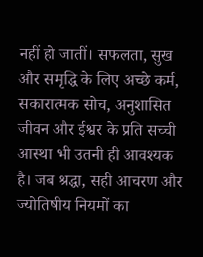नहीं हो जातीं। सफलता, सुख और समृद्धि के लिए अच्छे कर्म, सकारात्मक सोच, अनुशासित जीवन और ईश्वर के प्रति सच्ची आस्था भी उतनी ही आवश्यक है। जब श्रद्धा, सही आचरण और ज्योतिषीय नियमों का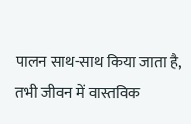पालन साथ-साथ किया जाता है, तभी जीवन में वास्तविक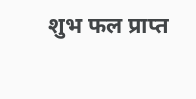शुभ फल प्राप्त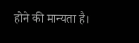होने की मान्यता है।